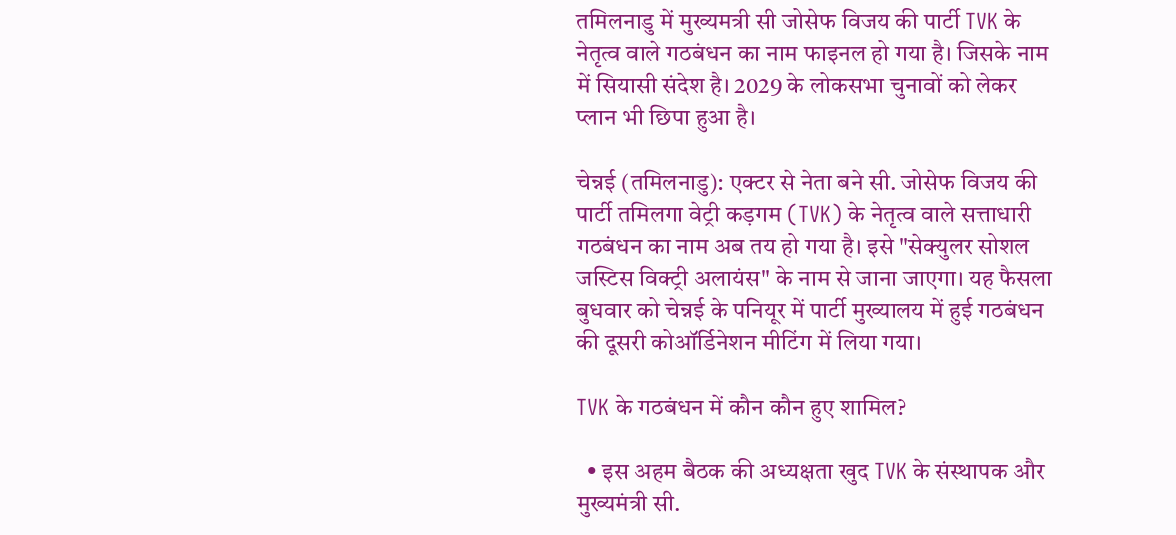तमिलनाडु में मुख्यमत्री सी जोसेफ विजय की पार्टी TVK के नेतृत्व वाले गठबंधन का नाम फाइनल हो गया है। जिसके नाम में सियासी संदेश है। 2029 के लोकसभा चुनावों को लेकर प्लान भी छिपा हुआ है।

चेन्नई (तमिलनाडु): एक्टर से नेता बने सी. जोसेफ विजय की पार्टी तमिलगा वेट्री कड़गम (TVK) के नेतृत्व वाले सत्ताधारी गठबंधन का नाम अब तय हो गया है। इसे "सेक्युलर सोशल जस्टिस विक्ट्री अलायंस" के नाम से जाना जाएगा। यह फैसला बुधवार को चेन्नई के पनियूर में पार्टी मुख्यालय में हुई गठबंधन की दूसरी कोऑर्डिनेशन मीटिंग में लिया गया।

TVK के गठबंधन में कौन कौन हुए शामिल?

  • इस अहम बैठक की अध्यक्षता खुद TVK के संस्थापक और मुख्यमंत्री सी.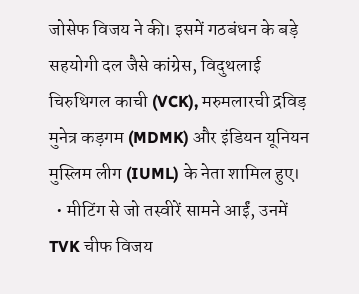जोसेफ विजय ने की। इसमें गठबंधन के बड़े सहयोगी दल जैसे कांग्रेस, विदुथलाई चिरुथिगल काची (VCK), मरुमलारची द्रविड़ मुनेत्र कड़गम (MDMK) और इंडियन यूनियन मुस्लिम लीग (IUML) के नेता शामिल हुए।
  • मीटिंग से जो तस्वीरें सामने आईं, उनमें TVK चीफ विजय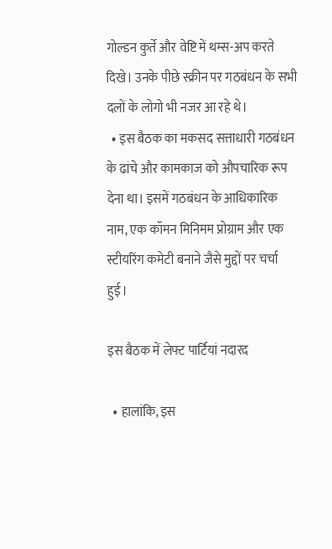गोल्डन कुर्ते और वेष्टि में थम्स-अप करते दिखे। उनके पीछे स्क्रीन पर गठबंधन के सभी दलों के लोगो भी नजर आ रहे थे।
  • इस बैठक का मकसद सत्ताधारी गठबंधन के ढांचे और कामकाज को औपचारिक रूप देना था। इसमें गठबंधन के आधिकारिक नाम, एक कॉमन मिनिमम प्रोग्राम और एक स्टीयरिंग कमेटी बनाने जैसे मुद्दों पर चर्चा हुई।

इस बैठक में लेफ्ट पार्टियां नदारद

  • हालांकि, इस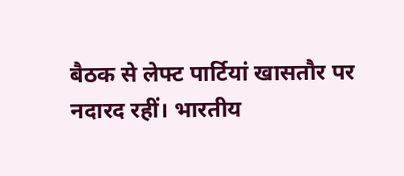बैठक से लेफ्ट पार्टियां खासतौर पर नदारद रहीं। भारतीय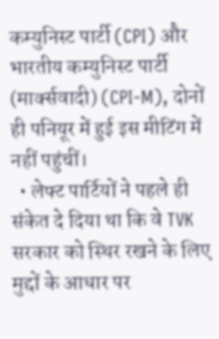कम्युनिस्ट पार्टी (CPI) और भारतीय कम्युनिस्ट पार्टी (मार्क्सवादी) (CPI-M), दोनों ही पनियूर में हुई इस मीटिंग में नहीं पहुंचीं।
  • लेफ्ट पार्टियों ने पहले ही संकेत दे दिया था कि वे TVK सरकार को स्थिर रखने के लिए मुद्दों के आधार पर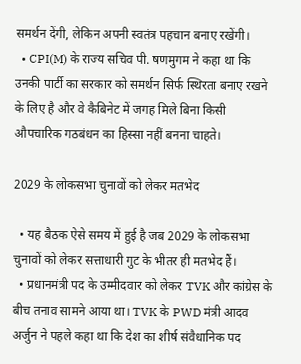समर्थन देंगी, लेकिन अपनी स्वतंत्र पहचान बनाए रखेंगी।
  • CPI(M) के राज्य सचिव पी. षणमुगम ने कहा था कि उनकी पार्टी का सरकार को समर्थन सिर्फ स्थिरता बनाए रखने के लिए है और वे कैबिनेट में जगह मिले बिना किसी औपचारिक गठबंधन का हिस्सा नहीं बनना चाहते।

2029 के लोकसभा चुनावों को लेकर मतभेद

  • यह बैठक ऐसे समय में हुई है जब 2029 के लोकसभा चुनावों को लेकर सत्ताधारी गुट के भीतर ही मतभेद हैं।
  • प्रधानमंत्री पद के उम्मीदवार को लेकर TVK और कांग्रेस के बीच तनाव सामने आया था। TVK के PWD मंत्री आदव अर्जुन ने पहले कहा था कि देश का शीर्ष संवैधानिक पद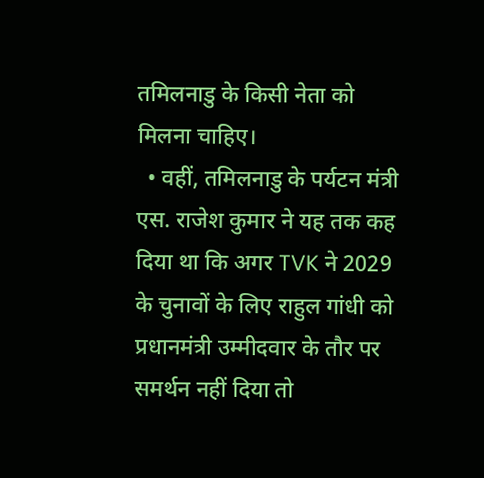तमिलनाडु के किसी नेता को मिलना चाहिए।
  • वहीं, तमिलनाडु के पर्यटन मंत्री एस. राजेश कुमार ने यह तक कह दिया था कि अगर TVK ने 2029 के चुनावों के लिए राहुल गांधी को प्रधानमंत्री उम्मीदवार के तौर पर समर्थन नहीं दिया तो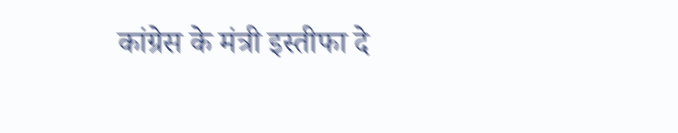कांग्रेस के मंत्री इस्तीफा दे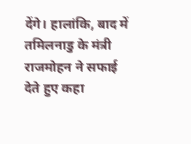देंगे। हालांकि, बाद में तमिलनाडु के मंत्री राजमोहन ने सफाई देते हुए कहा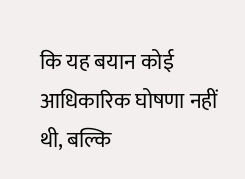कि यह बयान कोई आधिकारिक घोषणा नहीं थी, बल्कि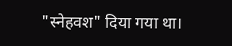"स्नेहवश" दिया गया था।